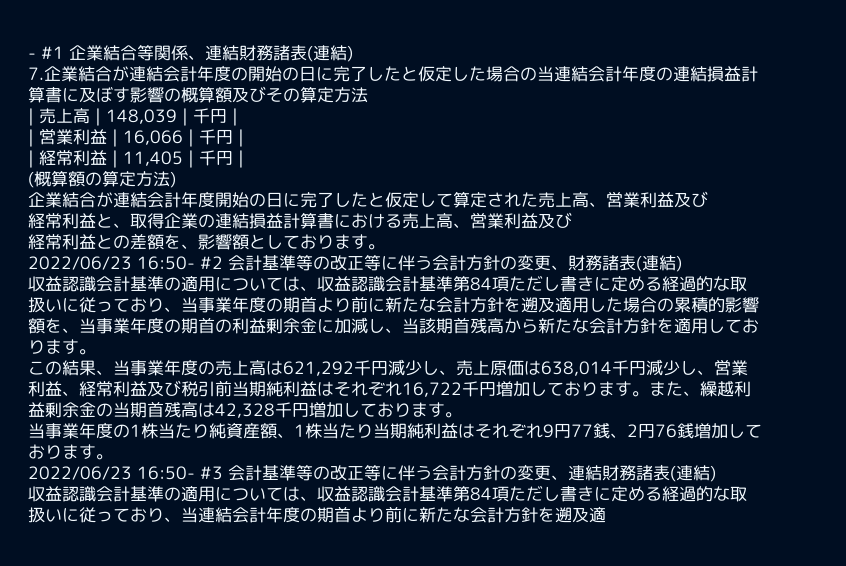- #1 企業結合等関係、連結財務諸表(連結)
7.企業結合が連結会計年度の開始の日に完了したと仮定した場合の当連結会計年度の連結損益計算書に及ぼす影響の概算額及びその算定方法
| 売上高 | 148,039 | 千円 |
| 営業利益 | 16,066 | 千円 |
| 経常利益 | 11,405 | 千円 |
(概算額の算定方法)
企業結合が連結会計年度開始の日に完了したと仮定して算定された売上高、営業利益及び
経常利益と、取得企業の連結損益計算書における売上高、営業利益及び
経常利益との差額を、影響額としております。
2022/06/23 16:50- #2 会計基準等の改正等に伴う会計方針の変更、財務諸表(連結)
収益認識会計基準の適用については、収益認識会計基準第84項ただし書きに定める経過的な取扱いに従っており、当事業年度の期首より前に新たな会計方針を遡及適用した場合の累積的影響額を、当事業年度の期首の利益剰余金に加減し、当該期首残高から新たな会計方針を適用しております。
この結果、当事業年度の売上高は621,292千円減少し、売上原価は638,014千円減少し、営業利益、経常利益及び税引前当期純利益はそれぞれ16,722千円増加しております。また、繰越利益剰余金の当期首残高は42,328千円増加しております。
当事業年度の1株当たり純資産額、1株当たり当期純利益はそれぞれ9円77銭、2円76銭増加しております。
2022/06/23 16:50- #3 会計基準等の改正等に伴う会計方針の変更、連結財務諸表(連結)
収益認識会計基準の適用については、収益認識会計基準第84項ただし書きに定める経過的な取扱いに従っており、当連結会計年度の期首より前に新たな会計方針を遡及適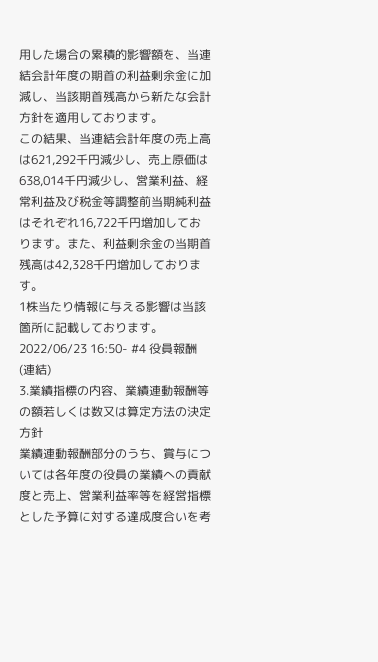用した場合の累積的影響額を、当連結会計年度の期首の利益剰余金に加減し、当該期首残高から新たな会計方針を適用しております。
この結果、当連結会計年度の売上高は621,292千円減少し、売上原価は638,014千円減少し、営業利益、経常利益及び税金等調整前当期純利益はそれぞれ16,722千円増加しております。また、利益剰余金の当期首残高は42,328千円増加しております。
1株当たり情報に与える影響は当該箇所に記載しております。
2022/06/23 16:50- #4 役員報酬(連結)
3.業績指標の内容、業績連動報酬等の額若しくは数又は算定方法の決定方針
業績連動報酬部分のうち、賞与については各年度の役員の業績への貢献度と売上、営業利益率等を経営指標とした予算に対する達成度合いを考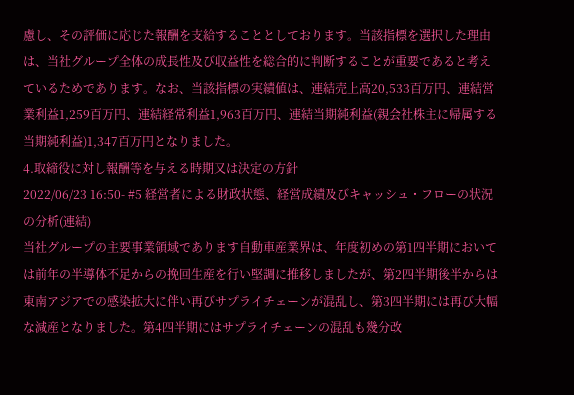慮し、その評価に応じた報酬を支給することとしております。当該指標を選択した理由は、当社グループ全体の成長性及び収益性を総合的に判断することが重要であると考えているためであります。なお、当該指標の実績値は、連結売上高20,533百万円、連結営業利益1,259百万円、連結経常利益1,963百万円、連結当期純利益(親会社株主に帰属する当期純利益)1,347百万円となりました。
4.取締役に対し報酬等を与える時期又は決定の方針
2022/06/23 16:50- #5 経営者による財政状態、経営成績及びキャッシュ・フローの状況の分析(連結)
当社グループの主要事業領域であります自動車産業界は、年度初めの第1四半期においては前年の半導体不足からの挽回生産を行い堅調に推移しましたが、第2四半期後半からは東南アジアでの感染拡大に伴い再びサプライチェーンが混乱し、第3四半期には再び大幅な減産となりました。第4四半期にはサプライチェーンの混乱も幾分改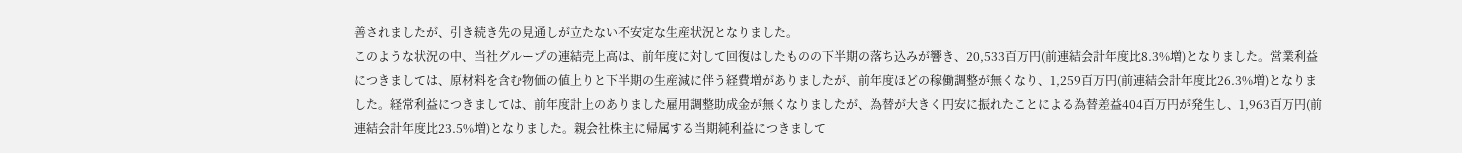善されましたが、引き続き先の見通しが立たない不安定な生産状況となりました。
このような状況の中、当社グループの連結売上高は、前年度に対して回復はしたものの下半期の落ち込みが響き、20,533百万円(前連結会計年度比8.3%増)となりました。営業利益につきましては、原材料を含む物価の値上りと下半期の生産減に伴う経費増がありましたが、前年度ほどの稼働調整が無くなり、1,259百万円(前連結会計年度比26.3%増)となりました。経常利益につきましては、前年度計上のありました雇用調整助成金が無くなりましたが、為替が大きく円安に振れたことによる為替差益404百万円が発生し、1,963百万円(前連結会計年度比23.5%増)となりました。親会社株主に帰属する当期純利益につきまして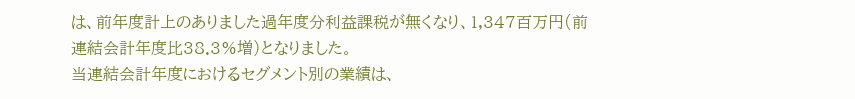は、前年度計上のありました過年度分利益課税が無くなり、1,347百万円(前連結会計年度比38.3%増)となりました。
当連結会計年度におけるセグメント別の業績は、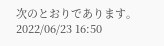次のとおりであります。
2022/06/23 16:50